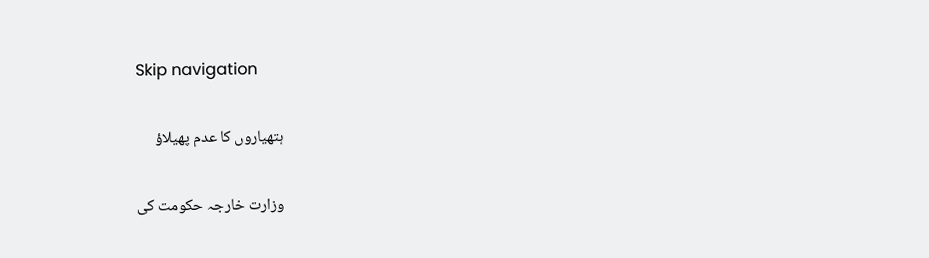Skip navigation

ہتھیاروں کا عدم پھیلاؤ

وزارت خارجہ حکومت کی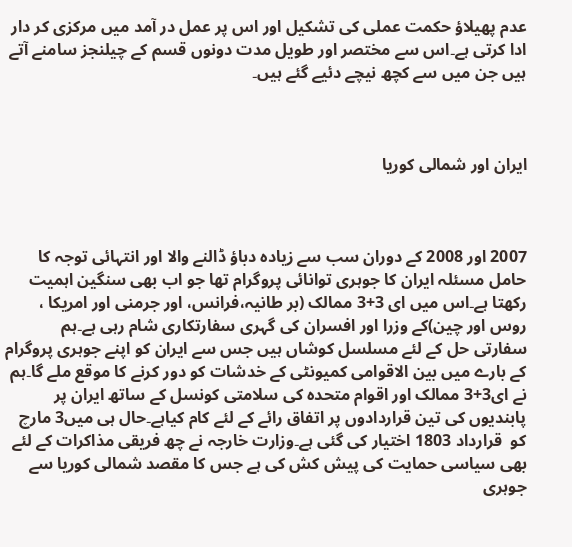عدم پھیلاؤ حکمت عملی کی تشکیل اور اس پر عمل در آمد میں مرکزی کر دار ادا کرتی ہے۔اس سے مختصر اور طویل مدت دونوں قسم کے چیلنجز سامنے آتے ہیں جن میں سے کچھ نیچے دئیے گئے ہیں۔



ایران اور شمالی کوریا



2007 اور 2008 کے دوران سب سے زیادہ دباؤ ڈالنے والا اور انتہائی توجہ کا حامل مسئلہ ایران کا جوہری توانائی پروگرام تھا جو اب بھی سنگین اہمیت رکھتا ہے۔اس میں ای 3+3 ممالک (بر طانیہ،فرانس، اور جرمنی اور امریکا ، روس اور چین)کے وزرا اور افسران کی گہری سفارتکاری شام رہی ہے۔ہم سفارتی حل کے لئے مسلسل کوشاں ہیں جس سے ایران کو اپنے جوہری پروگرام کے بارے میں بین الاقوامی کمیونٹی کے خدشات کو دور کرنے کا موقع ملے گا۔ہم نے ای3+3 ممالک اور اقوام متحدہ کی سلامتی کونسل کے ساتھ ایران پر پابندیوں کی تین قراردادوں پر اتفاق رائے کے لئے کام کیاہے۔حال ہی میں3 مارچ کو  قرارداد 1803 اختیار کی گئی ہے۔وزارت خارجہ نے چھ فریقی مذاکرات کے لئے بھی سیاسی حمایت کی پیش کش کی ہے جس کا مقصد شمالی کوریا سے جوہری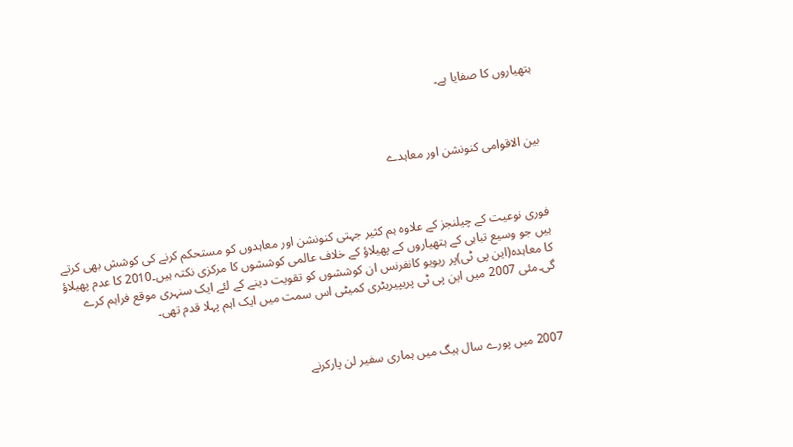ہتھیاروں کا صفایا ہے۔



بین الاقوامی کنونشن اور معاہدے



فوری نوعیت کے چیلنجز کے علاوہ ہم کثیر جہتی کنونشن اور معاہدوں کو مستحکم کرنے کی کوشش بھی کرتے ہیں جو وسیع تباہی کے ہتھیاروں کے پھیلاؤ کے خلاف عالمی کوششوں کا مرکزی نکتہ ہیں۔2010 کا عدم پھیلاؤ کا معاہدہ(این پی ٹی)پر ریویو کانفرنس ان کوششوں کو تقویت دینے کے لئے ایک سنہری موقع فراہم کرے گی۔مئی 2007 میں این پی ٹی پریپیریٹری کمیٹی اس سمت میں ایک اہم پہلا قدم تھی۔



2007 میں پورے سال ہیگ میں ہماری سفیر لن پارکرنے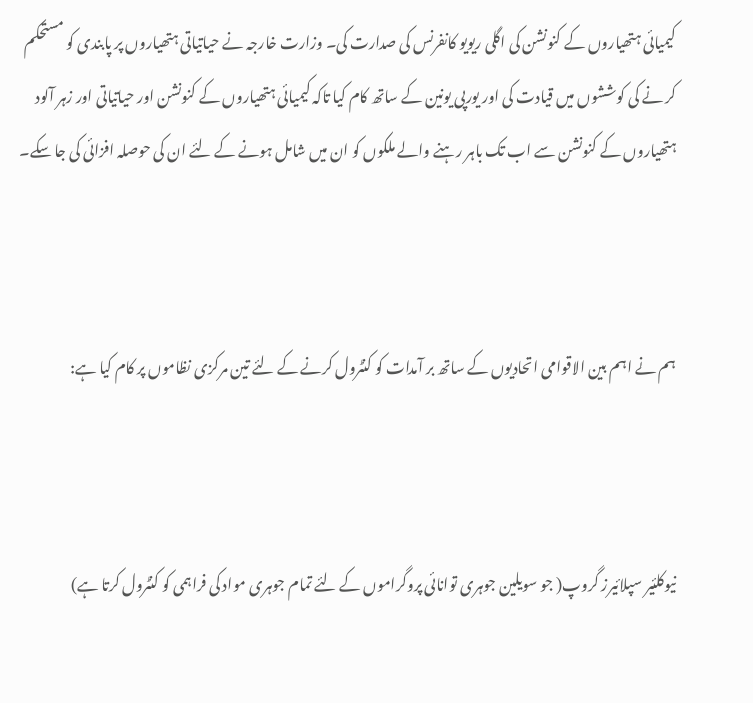کیمیائی ہتھیاروں کے کنونشن کی اگلی ریویو کانفرنس کی صدارت کی۔ وزارت خارجہ نے حیاتیاتی ہتھیاروں پر پابندی کو مستحکم کر نے کی کوششوں میں قیادت کی اور یورپی یونین کے ساتھ کام کیا تاکہ کیمیائی ہتھیاروں کے کنونشن اور حیاتیاتی اور زہر آلود ہتھیاروں کے کنونشن سے اب تک باہر رہنے والے ملکوں کو ان میں شامل ہونے کے لئے ان کی حوصلہ افزائی کی جا سکے۔



ہم نے اہم بین الاقوامی اتحادیوں کے ساتھ بر آمدات کو کنٹرول کرنے کے لئے تین مرکزی نظاموں پر کام کیا ہے:



نیوکلئیر سپلائیرز گروپ( جو سویلین جوہری توانائی پروگراموں کے لئے تمام جوہری مواد کی فراہمی کو کنٹرول کرتا ہے)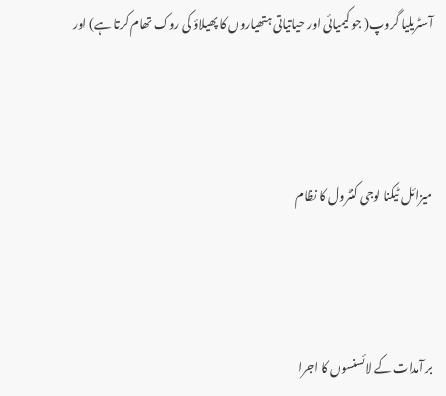آسٹریلیا گروپ( جو کیمیائی اور حیاتیاتی ہتھیاروں کا پھیلاؤ کی روک تھام کرتا ہے) اور



میزائل ٹیکنا لوجی کنٹرول کا نظام



بر آمدات کے لائسنسوں کا اجرا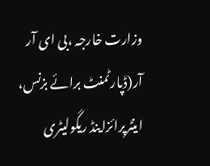وزارت خارجہ ،بی ای آر آر(ڈپارٹمنٹ برائے بزنس، اینٹرپرائزاینڈ ریگولیٹری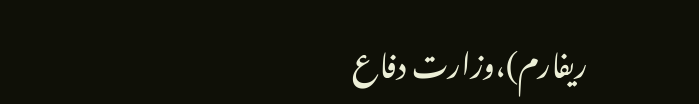ریفارم)،وزارت دفاع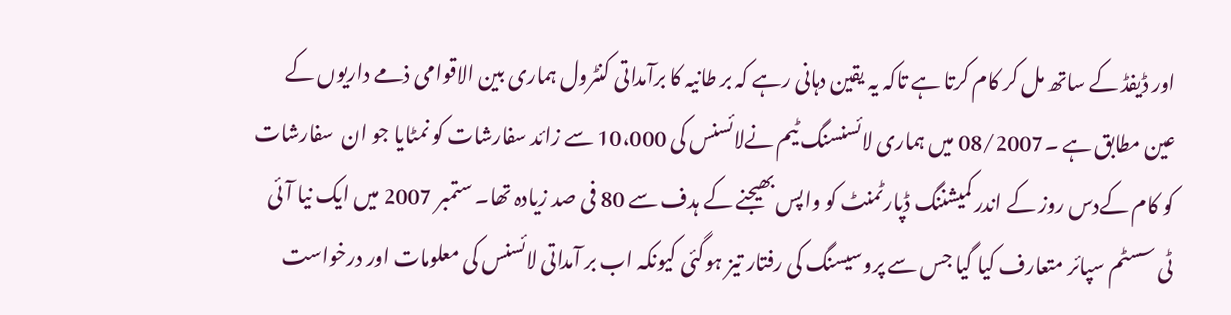اور ڈیفڈ کے ساتھ مل کر کام کرتا ہے تاکہ یہ یقین دہانی رہے کہ بر طانیہ کا برآمداتی کنٹرول ہماری بین الاقوامی ذمے داریوں کے عین مطابق ہے ۔08/2007 میں ہماری لائسنسنگ ٹیم نےلائسنس کی 10،000 سے زائد سفارشات کو نمٹایا جو ان  سفارشات کو کام کےدس روز کے اندر کمیشننگ ڈپارٹمنٹ کو واپس بھیجنے کے ہدف سے 80 فی صد زیادہ تھا۔ ستمبر 2007 میں ایک نیا آئی ٹی سسٹم سپائر متعارف کیا گیا جس سے پروسیسنگ کی رفتار تیز ہوگئی کیونکہ اب بر آمداتی لائسنس کی معلومات اور درخواست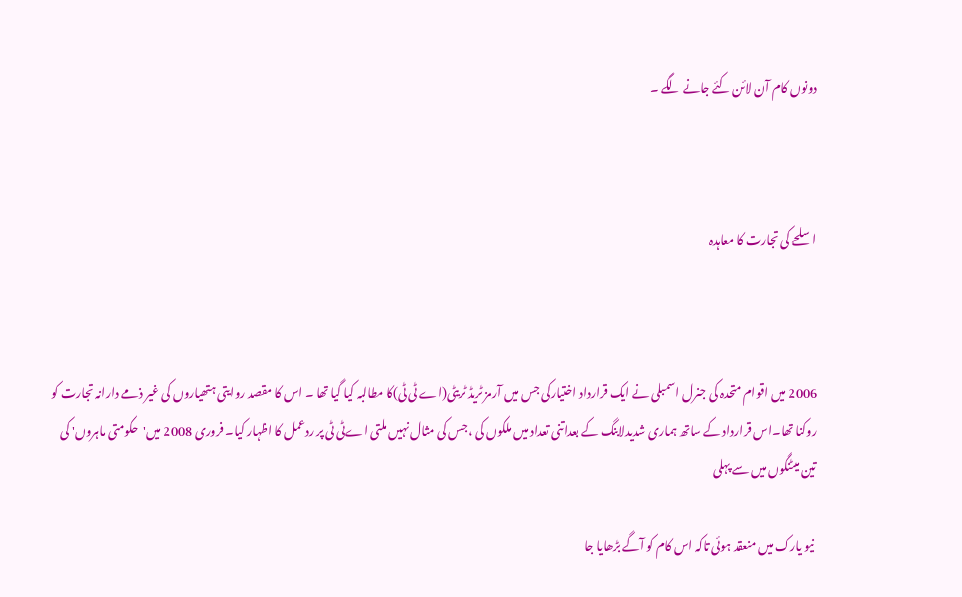دونوں کام آن لائن کئے جانے لگے ۔



اسلحے کی تجارت کا معاہدہ



2006 میں اقوام متحدہ کی جنرل اسمبلی نے ایک قرارداد اختیارکی جس میں آرمز ٹریڈ ٹریٹی(اے ٹی ٹی)کا مطالبہ کیا گیا تھا ۔ اس کا مقصد روایتی ہتھیاروں کی غیر ذمے دارانہ تجارت کو روکنا تھا۔اس قرارداد کے ساتھ ہماری شدیدلابنگ کے بعداتنی تعداد میں ملکوں کی ،جس کی مثال نہیں ملتی اےٹی ٹی پر ردعمل کا اظہار کیا۔ فروری 2008 میں'حکومتی ماہروں' کی تین میٹنگوں میں سے پہلی

 نیو یارک میں منعقد ہوئی تاکہ اس کام کو آگے بڑھایا جا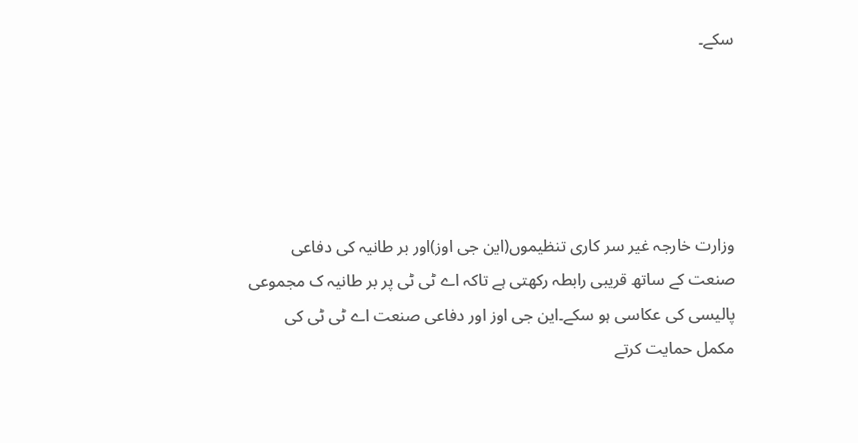سکے۔





وزارت خارجہ غیر سر کاری تنظیموں(این جی اوز)اور بر طانیہ کی دفاعی صنعت کے ساتھ قریبی رابطہ رکھتی ہے تاکہ اے ٹی ٹی پر بر طانیہ ک مجموعی پالیسی کی عکاسی ہو سکے۔این جی اوز اور دفاعی صنعت اے ٹی ٹی کی مکمل حمایت کرتے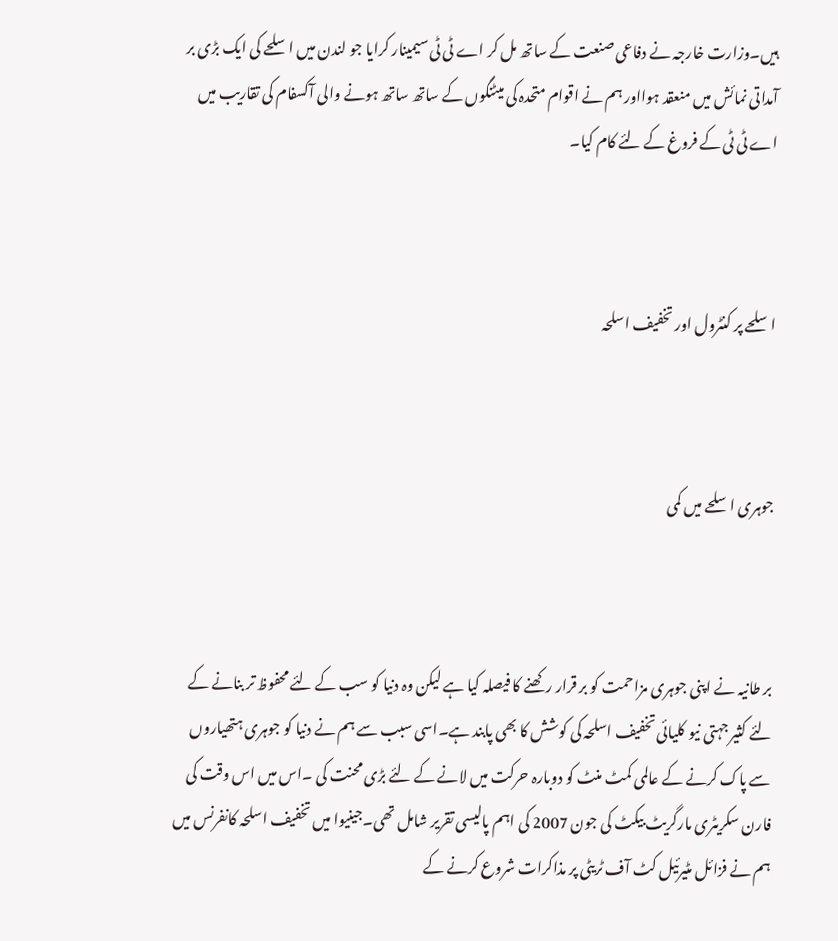ہیں۔وزارت خارجہ نے دفاعی صنعت کے ساتھ مل کر اے ٹی ٹی سیمینار کرایا جو لندن میں اسلحے کی ایک بڑی بر آمداتی نمائش میں منعقد ہوااور ہم نے اقوام متحدہ کی میٹنگوں کے ساتھ ساتھ ہونے والی آکسفام کی تقاریب میں اے ٹی ٹی کے فروغ کے لئے کام کیا۔



اسلحے پر کنٹرول اور تخفیف اسلحہ



جوہری اسلحے میں کمی



بر طانیہ نے اپنی جوہری مزاحمت کو بر قرار رکھنے کا فیصلہ کیا ہے لیکن وہ دنیا کو سب کے لئے محفوظ تر بنانے کے لئے کثیر جہتی نیو کلیائی تخفیف اسلحہ کی کوشش کا بھی پابند ہے۔اسی سبب سے ہم نے دنیا کو جوہری ہتھیاروں سے پاک کرنے کے عالمی کمٹ منٹ کو دوبارہ حرکت میں لانے کے لئے بڑی محنت کی ۔اس میں اس وقت کی فارن سکریٹری مارگریٹ بیکٹ کی جون 2007 کی اہم پالیسی تقریر شامل تھی۔جینیوا میں تخفیف اسلحہ کانفرنس میں ہم نے فزائل مٹیرئیل کٹ آف ٹریٹی پر مذاکرات شروع کرنے کے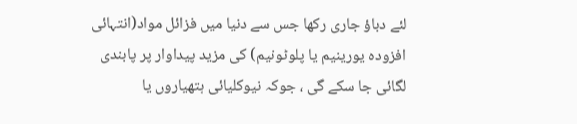لئے دباؤ جاری رکھا جس سے دنیا میں فزائل مواد(انتہائی افزودہ یورینیم یا پلوٹونیم) کی مزید پیداوار پر پابندی لگائی جا سکے گی ، جوکہ نیوکلیائی ہتھیاروں یا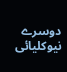دوسرے نیوکلیائی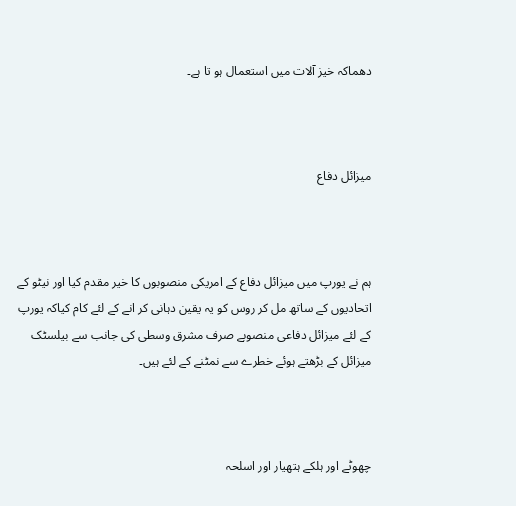دھماکہ خیز آلات میں استعمال ہو تا ہے۔



میزائل دفاع



ہم نے یورپ میں میزائل دفاع کے امریکی منصوبوں کا خیر مقدم کیا اور نیٹو کے اتحادیوں کے ساتھ مل کر روس کو یہ یقین دہانی کر انے کے لئے کام کیاکہ یورپ کے لئے میزائل دفاعی منصوبے صرف مشرق وسطی کی جانب سے بیلسٹک میزائل کے بڑھتے ہوئے خطرے سے نمٹنے کے لئے ہیں۔



چھوٹے اور ہلکے ہتھیار اور اسلحہ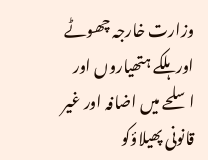وزارت خارجہ چھوٹے اور ہلکے ہتھیاروں اور اسلحے میں اضافہ اور غیر قانونی پھیلاؤکو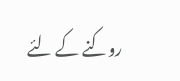روکنے کے لئے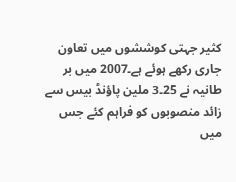کثیر جہتی کوششوں میں تعاون جاری رکھے ہوئے ہے۔2007 میں بر طانیہ نے 25۔3 ملین پاؤنڈ بیس سے زائد منصوبوں کو فراہم کئے جس میں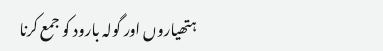ہتھیاروں اور گولہ بارود کو جمع کرنا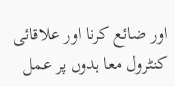اور ضائع کرنا اور علاقائی کنٹرول معا ہدوں پر عمل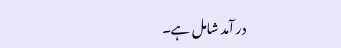در آمد شامل ہے۔